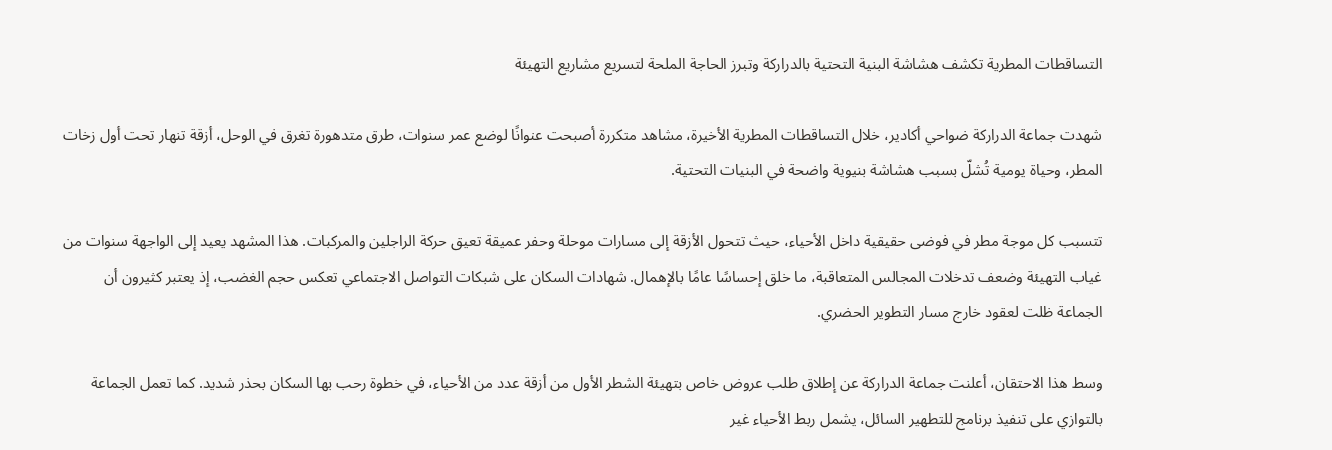التساقطات المطرية تكشف هشاشة البنية التحتية بالدراركة وتبرز الحاجة الملحة لتسريع مشاريع التهيئة

شهدت جماعة الدراركة ضواحي أكادير، خلال التساقطات المطرية الأخيرة، مشاهد متكررة أصبحت عنوانًا لوضع عمر سنوات، طرق متدهورة تغرق في الوحل، أزقة تنهار تحت أول زخات المطر، وحياة يومية تُشلّ بسبب هشاشة بنيوية واضحة في البنيات التحتية.

تتسبب كل موجة مطر في فوضى حقيقية داخل الأحياء، حيث تتحول الأزقة إلى مسارات موحلة وحفر عميقة تعيق حركة الراجلين والمركبات. هذا المشهد يعيد إلى الواجهة سنوات من غياب التهيئة وضعف تدخلات المجالس المتعاقبة، ما خلق إحساسًا عامًا بالإهمال. شهادات السكان على شبكات التواصل الاجتماعي تعكس حجم الغضب، إذ يعتبر كثيرون أن الجماعة ظلت لعقود خارج مسار التطوير الحضري.

وسط هذا الاحتقان، أعلنت جماعة الدراركة عن إطلاق طلب عروض خاص بتهيئة الشطر الأول من أزقة عدد من الأحياء، في خطوة رحب بها السكان بحذر شديد. كما تعمل الجماعة بالتوازي على تنفيذ برنامج للتطهير السائل، يشمل ربط الأحياء غير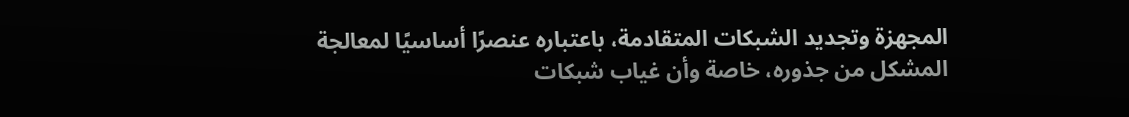المجهزة وتجديد الشبكات المتقادمة، باعتباره عنصرًا أساسيًا لمعالجة المشكل من جذوره، خاصة وأن غياب شبكات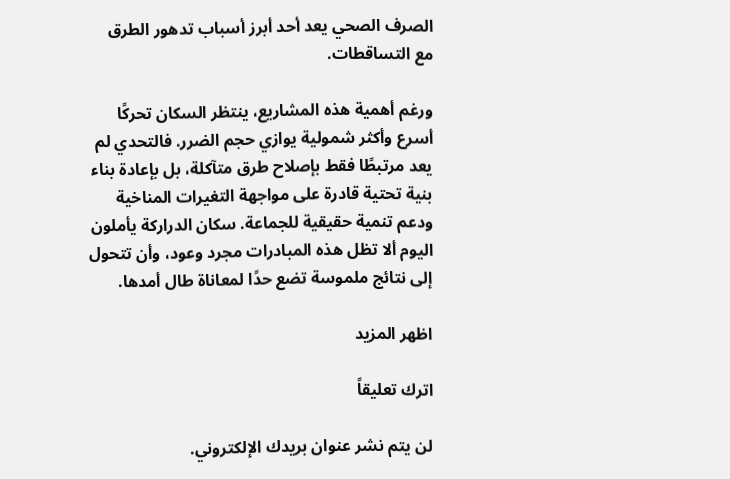الصرف الصحي يعد أحد أبرز أسباب تدهور الطرق مع التساقطات.

ورغم أهمية هذه المشاريع، ينتظر السكان تحركًا أسرع وأكثر شمولية يوازي حجم الضرر. فالتحدي لم يعد مرتبطًا فقط بإصلاح طرق متآكلة، بل بإعادة بناء بنية تحتية قادرة على مواجهة التغيرات المناخية ودعم تنمية حقيقية للجماعة. سكان الدراركة يأملون اليوم ألا تظل هذه المبادرات مجرد وعود، وأن تتحول إلى نتائج ملموسة تضع حدًا لمعاناة طال أمدها.

اظهر المزيد

اترك تعليقاً

لن يتم نشر عنوان بريدك الإلكتروني.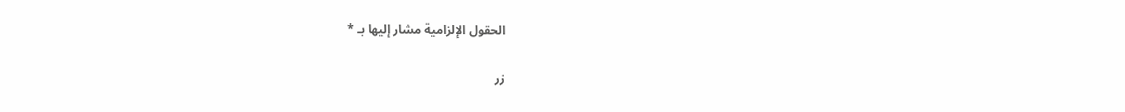الحقول الإلزامية مشار إليها بـ *

زر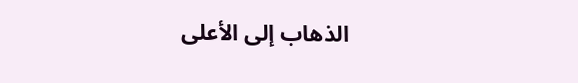الذهاب إلى الأعلى